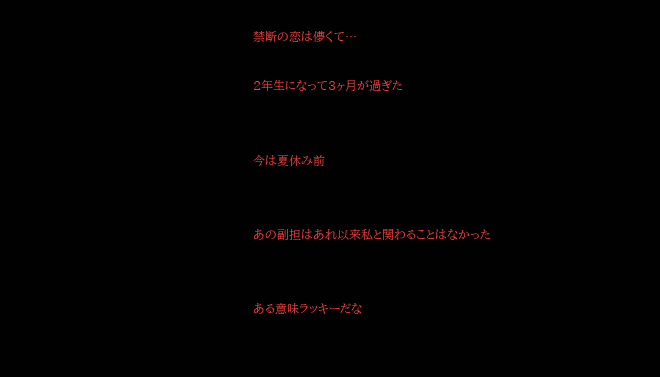禁断の恋は儚くて…

2年生になって3ヶ月が過ぎた


今は夏休み前


あの副担はあれ以来私と関わることはなかった


ある意味ラッキーだな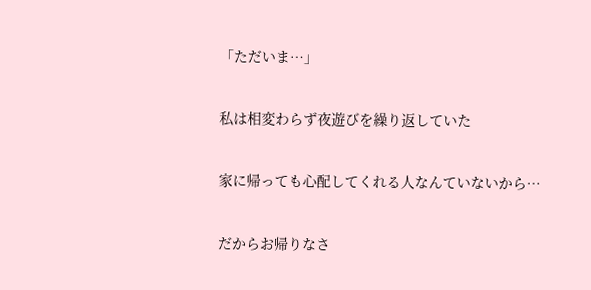「ただいま…」


私は相変わらず夜遊びを繰り返していた


家に帰っても心配してくれる人なんていないから…


だからお帰りなさ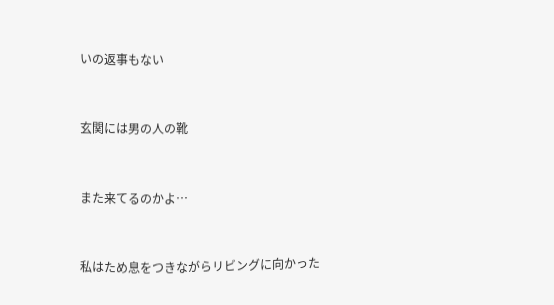いの返事もない


玄関には男の人の靴


また来てるのかよ…


私はため息をつきながらリビングに向かった